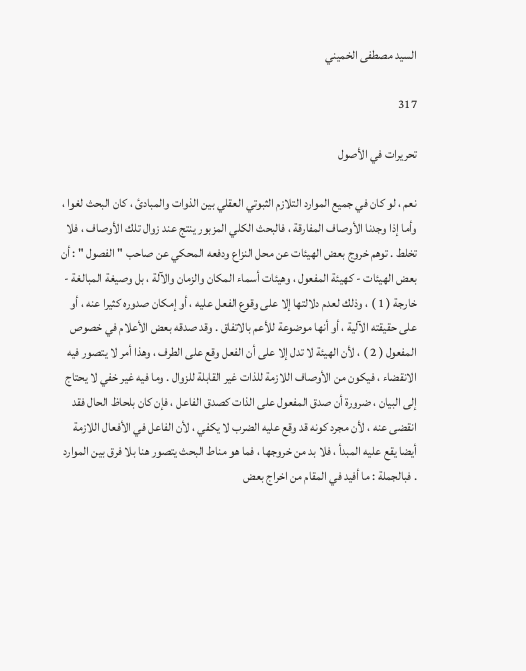السيد مصطفى الخميني

317

تحريرات في الأصول

نعم ، لو كان في جميع الموارد التلازم الثبوتي العقلي بين الذوات والمبادئ ، كان البحث لغوا ، وأما إذا وجدنا الأوصاف المفارقة ، فالبحث الكلي المزبور ينتج عند زوال تلك الأوصاف ، فلا تخلط . توهم خروج بعض الهيئات عن محل النزاع ودفعه المحكي عن صاحب " الفصول " : أن بعض الهيئات - كهيئة المفعول ، وهيئات أسماء المكان والزمان والآلة ، بل وصيغة المبالغة - خارجة ( 1 ) ، وذلك لعدم دلالتها إلا على وقوع الفعل عليه ، أو إمكان صدوره كثيرا عنه ، أو على حقيقته الآلية ، أو أنها موضوعة للأعم بالاتفاق . وقد صدقه بعض الأعلام في خصوص المفعول ( 2 ) ، لأن الهيئة لا تدل إلا على أن الفعل وقع على الطرف ، وهذا أمر لا يتصور فيه الانقضاء ، فيكون من الأوصاف اللازمة للذات غير القابلة للزوال . وما فيه غير خفي لا يحتاج إلى البيان ، ضرورة أن صدق المفعول على الذات كصدق الفاعل ، فإن كان بلحاظ الحال فقد انقضى عنه ، لأن مجرد كونه قد وقع عليه الضرب لا يكفي ، لأن الفاعل في الأفعال اللازمة أيضا يقع عليه المبدأ ، فلا بد من خروجها ، فما هو مناط البحث يتصور هنا بلا فرق بين الموارد . فبالجملة : ما أفيد في المقام من اخراج بعض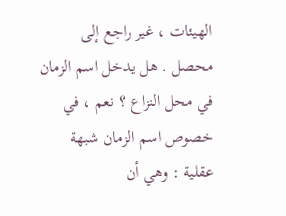الهيئات ، غير راجع إلى محصل . هل يدخل اسم الزمان في محل النزاع ؟ نعم ، في خصوص اسم الزمان شبهة عقلية : وهي أن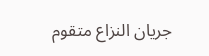جريان النزاع متقوم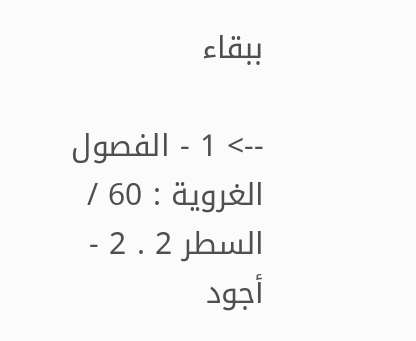ببقاء

--> 1 - الفصول الغروية : 60 / السطر 2 . 2 - أجود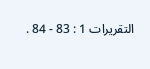التقريرات 1 : 83 - 84 .